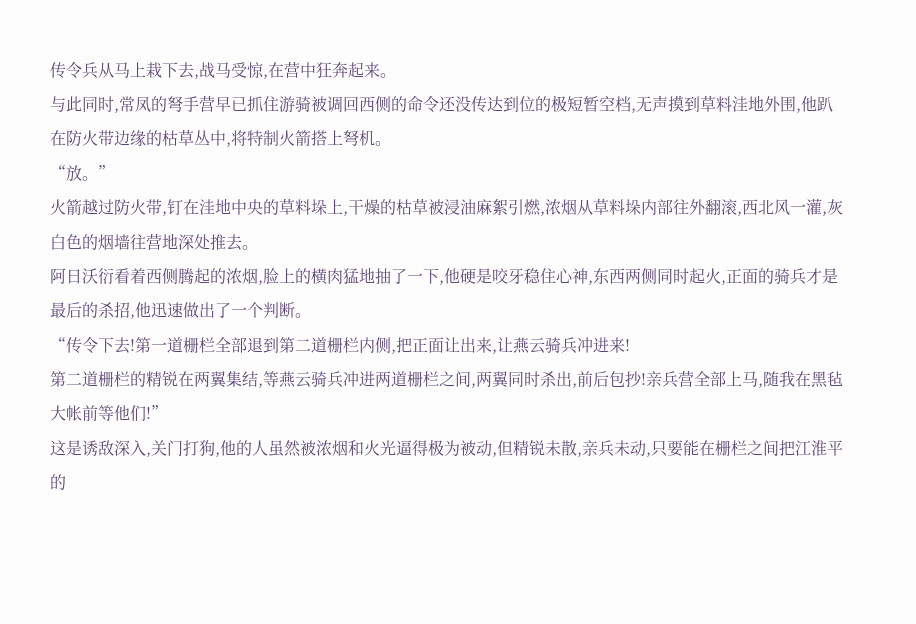传令兵从马上栽下去,战马受惊,在营中狂奔起来。
与此同时,常凤的弩手营早已抓住游骑被调回西侧的命令还没传达到位的极短暂空档,无声摸到草料洼地外围,他趴在防火带边缘的枯草丛中,将特制火箭搭上弩机。
“放。”
火箭越过防火带,钉在洼地中央的草料垛上,干燥的枯草被浸油麻絮引燃,浓烟从草料垛内部往外翻滚,西北风一灌,灰白色的烟墙往营地深处推去。
阿日沃衍看着西侧腾起的浓烟,脸上的横肉猛地抽了一下,他硬是咬牙稳住心神,东西两侧同时起火,正面的骑兵才是最后的杀招,他迅速做出了一个判断。
“传令下去!第一道栅栏全部退到第二道栅栏内侧,把正面让出来,让燕云骑兵冲进来!
第二道栅栏的精锐在两翼集结,等燕云骑兵冲进两道栅栏之间,两翼同时杀出,前后包抄!亲兵营全部上马,随我在黑毡大帐前等他们!”
这是诱敌深入,关门打狗,他的人虽然被浓烟和火光逼得极为被动,但精锐未散,亲兵未动,只要能在栅栏之间把江淮平的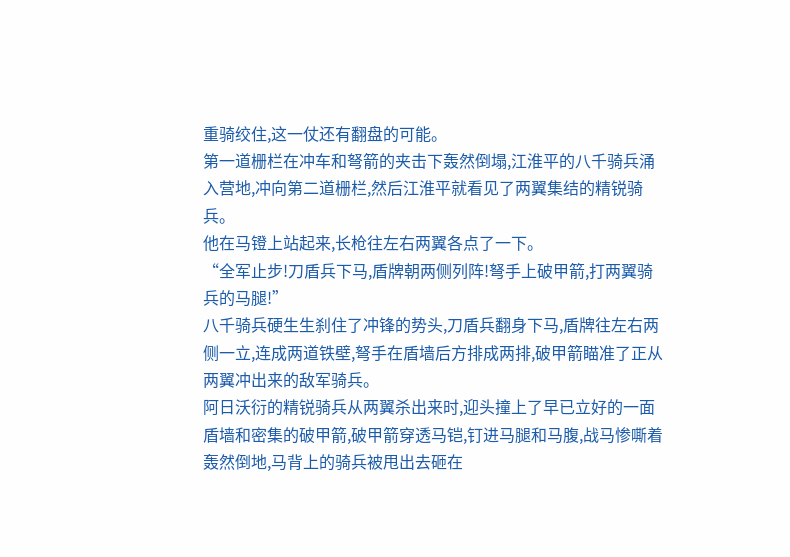重骑绞住,这一仗还有翻盘的可能。
第一道栅栏在冲车和弩箭的夹击下轰然倒塌,江淮平的八千骑兵涌入营地,冲向第二道栅栏,然后江淮平就看见了两翼集结的精锐骑兵。
他在马镫上站起来,长枪往左右两翼各点了一下。
“全军止步!刀盾兵下马,盾牌朝两侧列阵!弩手上破甲箭,打两翼骑兵的马腿!”
八千骑兵硬生生刹住了冲锋的势头,刀盾兵翻身下马,盾牌往左右两侧一立,连成两道铁壁,弩手在盾墙后方排成两排,破甲箭瞄准了正从两翼冲出来的敌军骑兵。
阿日沃衍的精锐骑兵从两翼杀出来时,迎头撞上了早已立好的一面盾墙和密集的破甲箭,破甲箭穿透马铠,钉进马腿和马腹,战马惨嘶着轰然倒地,马背上的骑兵被甩出去砸在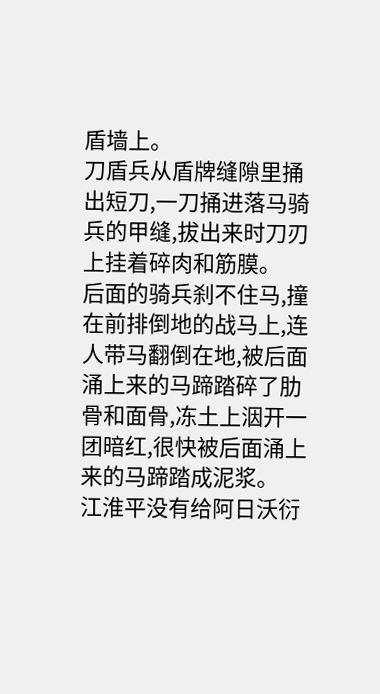盾墙上。
刀盾兵从盾牌缝隙里捅出短刀,一刀捅进落马骑兵的甲缝,拔出来时刀刃上挂着碎肉和筋膜。
后面的骑兵刹不住马,撞在前排倒地的战马上,连人带马翻倒在地,被后面涌上来的马蹄踏碎了肋骨和面骨,冻土上洇开一团暗红,很快被后面涌上来的马蹄踏成泥浆。
江淮平没有给阿日沃衍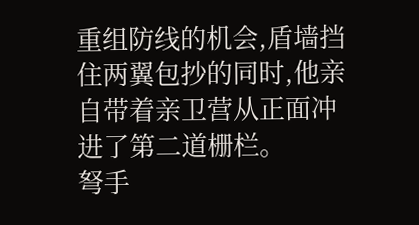重组防线的机会,盾墙挡住两翼包抄的同时,他亲自带着亲卫营从正面冲进了第二道栅栏。
弩手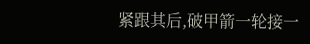紧跟其后,破甲箭一轮接一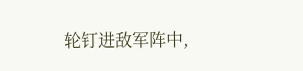轮钉进敌军阵中,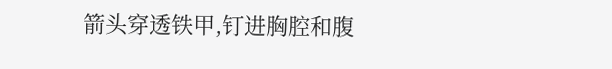箭头穿透铁甲,钉进胸腔和腹